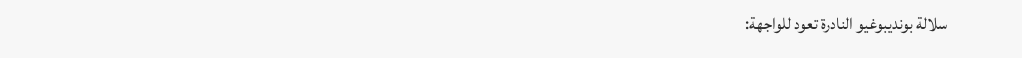سلالة بونديبوغيو النادرة تعود للواجهة: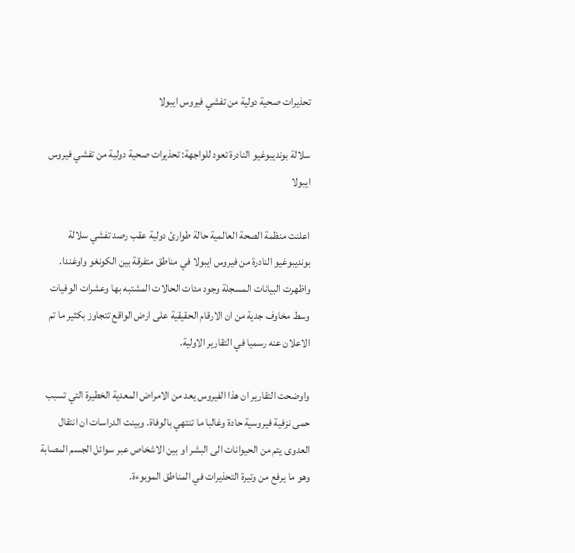تحذيرات صحية دولية من تفشي فيروس ايبولا

سلالة بونديبوغيو النادرة تعود للواجهة: تحذيرات صحية دولية من تفشي فيروس ايبولا

اعلنت منظمة الصحة العالمية حالة طوارئ دولية عقب رصد تفشي سلالة بونديبوغيو النادرة من فيروس ايبولا في مناطق متفرقة بين الكونغو واوغندا. واظهرت البيانات المسجلة وجود مئات الحالات المشتبه بها وعشرات الوفيات وسط مخاوف جدية من ان الارقام الحقيقية على ارض الواقع تتجاوز بكثير ما تم الاعلان عنه رسميا في التقارير الاولية.

واوضحت التقارير ان هذا الفيروس يعد من الامراض المعدية الخطيرة التي تسبب حمى نزفية فيروسية حادة وغالبا ما تنتهي بالوفاة. وبينت الدراسات ان انتقال العدوى يتم من الحيوانات الى البشر او بين الاشخاص عبر سوائل الجسم المصابة وهو ما يرفع من وتيرة التحذيرات في المناطق الموبوءة.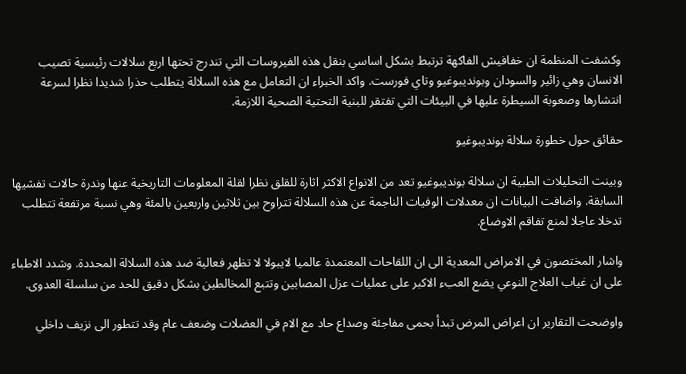وكشفت المنظمة ان خفافيش الفاكهة ترتبط بشكل اساسي بنقل هذه الفيروسات التي تندرج تحتها اربع سلالات رئيسية تصيب الانسان وهي زائير والسودان وبونديبوغيو وتاي فورست. واكد الخبراء ان التعامل مع هذه السلالة يتطلب حذرا شديدا نظرا لسرعة انتشارها وصعوبة السيطرة عليها في البيئات التي تفتقر للبنية التحتية الصحية اللازمة.

حقائق حول خطورة سلالة بونديبوغيو

وبينت التحليلات الطبية ان سلالة بونديبوغيو تعد من الانواع الاكثر اثارة للقلق نظرا لقلة المعلومات التاريخية عنها وندرة حالات تفشيها السابقة. واضافت البيانات ان معدلات الوفيات الناجمة عن هذه السلالة تتراوح بين ثلاثين واربعين بالمئة وهي نسبة مرتفعة تتطلب تدخلا عاجلا لمنع تفاقم الاوضاع.

واشار المختصون في الامراض المعدية الى ان اللقاحات المعتمدة عالميا لايبولا لا تظهر فعالية ضد هذه السلالة المحددة. وشدد الاطباء على ان غياب العلاج النوعي يضع العبء الاكبر على عمليات عزل المصابين وتتبع المخالطين بشكل دقيق للحد من سلسلة العدوى.

واوضحت التقارير ان اعراض المرض تبدأ بحمى مفاجئة وصداع حاد مع الام في العضلات وضعف عام وقد تتطور الى نزيف داخلي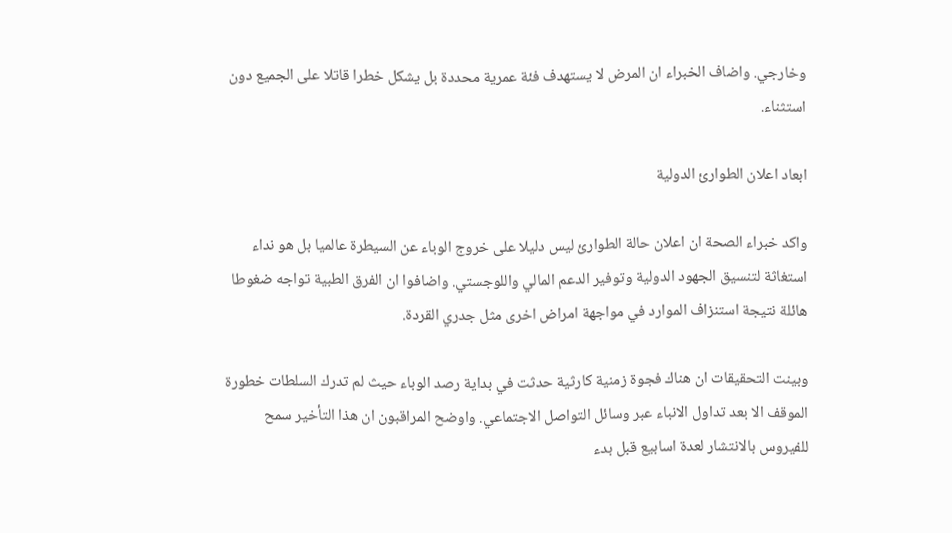وخارجي. واضاف الخبراء ان المرض لا يستهدف فئة عمرية محددة بل يشكل خطرا قاتلا على الجميع دون استثناء.

ابعاد اعلان الطوارئ الدولية

واكد خبراء الصحة ان اعلان حالة الطوارئ ليس دليلا على خروج الوباء عن السيطرة عالميا بل هو نداء استغاثة لتنسيق الجهود الدولية وتوفير الدعم المالي واللوجستي. واضافوا ان الفرق الطبية تواجه ضغوطا هائلة نتيجة استنزاف الموارد في مواجهة امراض اخرى مثل جدري القردة.

وبينت التحقيقات ان هناك فجوة زمنية كارثية حدثت في بداية رصد الوباء حيث لم تدرك السلطات خطورة الموقف الا بعد تداول الانباء عبر وسائل التواصل الاجتماعي. واوضح المراقبون ان هذا التأخير سمح للفيروس بالانتشار لعدة اسابيع قبل بدء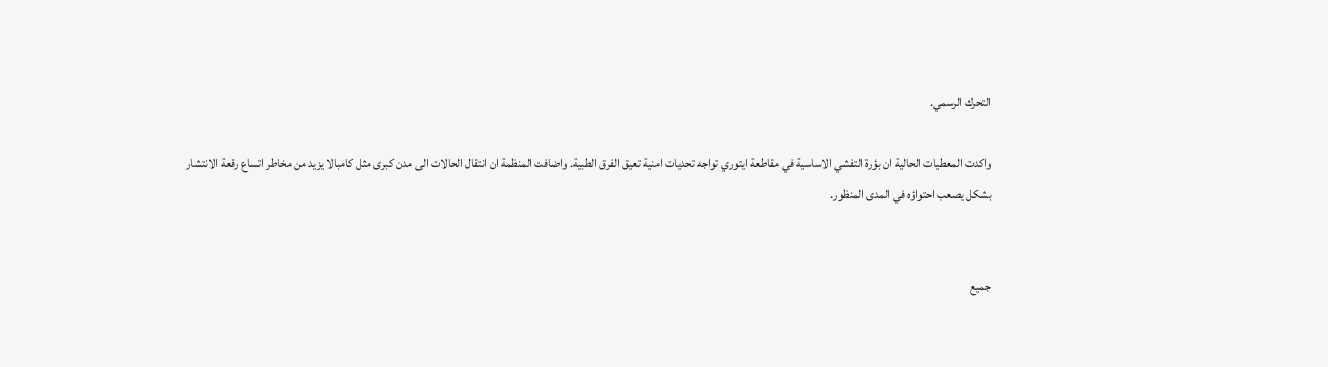التحرك الرسمي.

واكدت المعطيات الحالية ان بؤرة التفشي الاساسية في مقاطعة ايتوري تواجه تحديات امنية تعيق الفرق الطبية. واضافت المنظمة ان انتقال الحالات الى مدن كبرى مثل كامبالا يزيد من مخاطر اتساع رقعة الانتشار بشكل يصعب احتواؤه في المدى المنظور.


جميع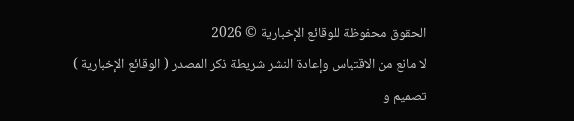الحقوق محفوظة للوقائع الإخبارية © 2026
لا مانع من الاقتباس وإعادة النشر شريطة ذكر المصدر ( الوقائع الإخبارية )
تصميم و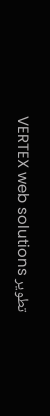تطوير VERTEX web solutions